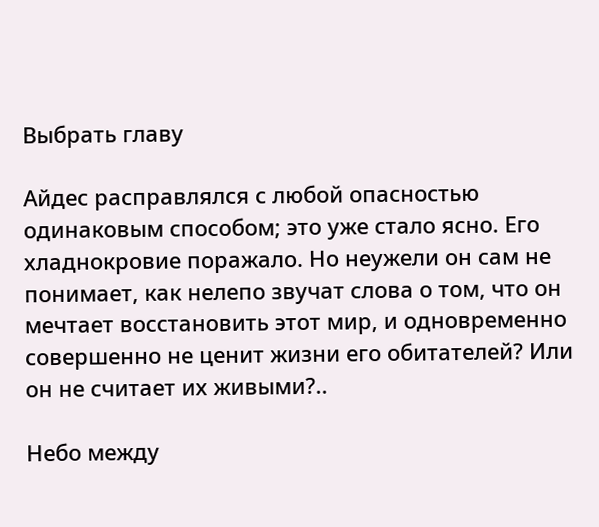Выбрать главу

Айдес расправлялся с любой опасностью одинаковым способом; это уже стало ясно. Его хладнокровие поражало. Но неужели он сам не понимает, как нелепо звучат слова о том, что он мечтает восстановить этот мир, и одновременно совершенно не ценит жизни его обитателей? Или он не считает их живыми?..

Небо между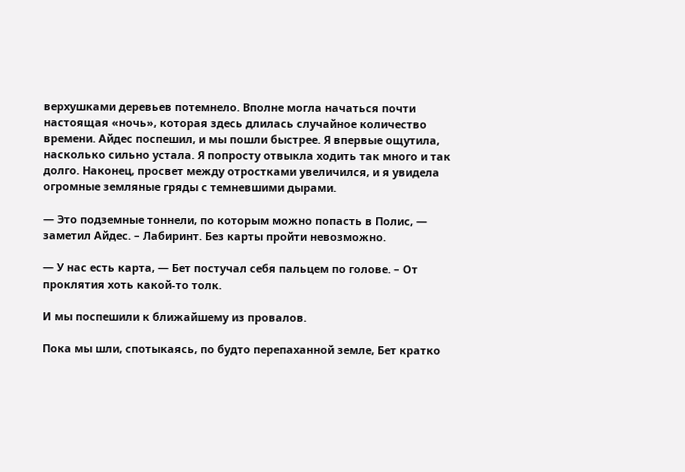верхушками деревьев потемнело. Вполне могла начаться почти настоящая «ночь», которая здесь длилась случайное количество времени. Айдес поспешил, и мы пошли быстрее. Я впервые ощутила, насколько сильно устала. Я попросту отвыкла ходить так много и так долго. Наконец, просвет между отростками увеличился, и я увидела огромные земляные гряды с темневшими дырами.

— Это подземные тоннели, по которым можно попасть в Полис, — заметил Айдес. – Лабиринт. Без карты пройти невозможно.

— У нас есть карта, — Бет постучал себя пальцем по голове. – От проклятия хоть какой-то толк.

И мы поспешили к ближайшему из провалов.

Пока мы шли, спотыкаясь, по будто перепаханной земле, Бет кратко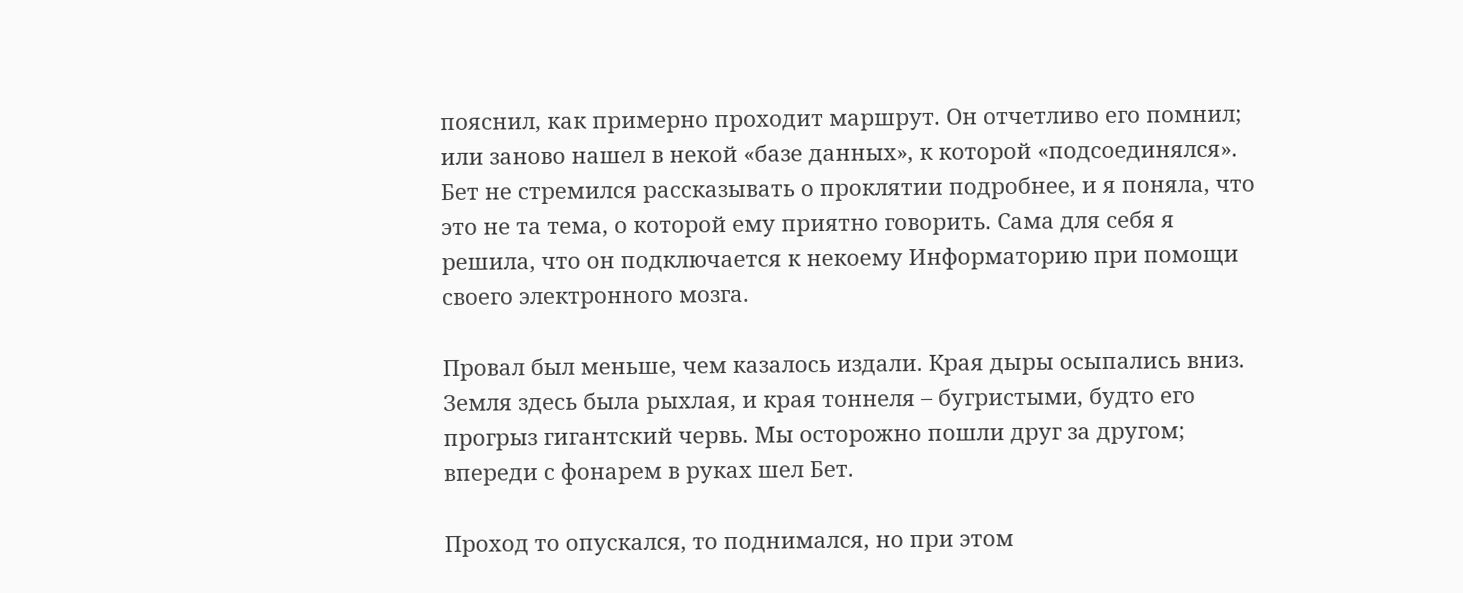пояснил, как примерно проходит маршрут. Он отчетливо его помнил; или заново нашел в некой «базе данных», к которой «подсоединялся». Бет не стремился рассказывать о проклятии подробнее, и я поняла, что это не та тема, о которой ему приятно говорить. Сама для себя я решила, что он подключается к некоему Информаторию при помощи своего электронного мозга.

Провал был меньше, чем казалось издали. Края дыры осыпались вниз. Земля здесь была рыхлая, и края тоннеля – бугристыми, будто его прогрыз гигантский червь. Мы осторожно пошли друг за другом; впереди с фонарем в руках шел Бет.

Проход то опускался, то поднимался, но при этом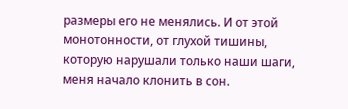размеры его не менялись. И от этой монотонности, от глухой тишины, которую нарушали только наши шаги, меня начало клонить в сон.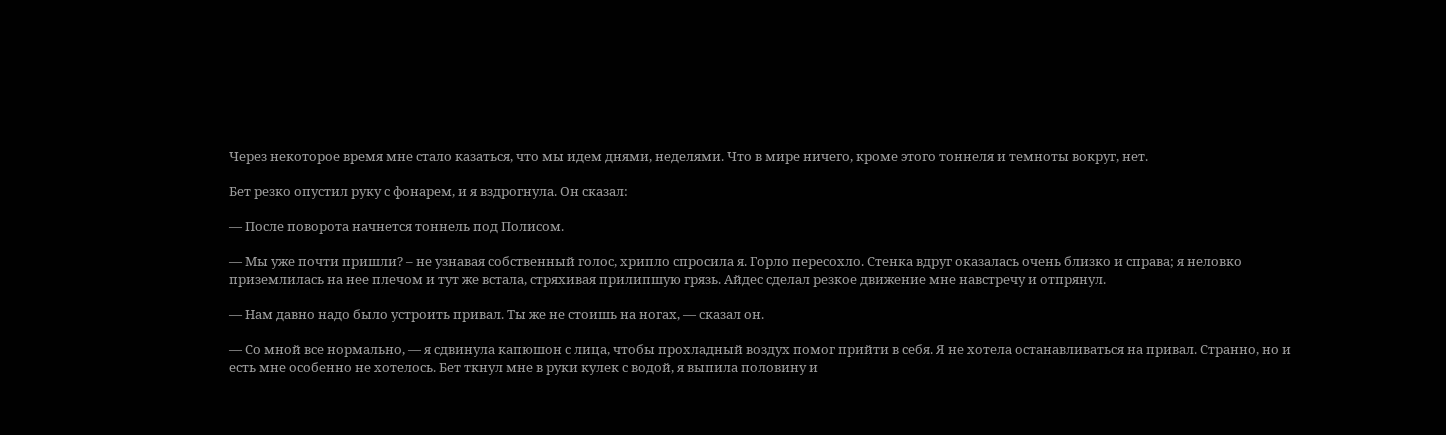Через некоторое время мне стало казаться, что мы идем днями, неделями. Что в мире ничего, кроме этого тоннеля и темноты вокруг, нет.

Бет резко опустил руку с фонарем, и я вздрогнула. Он сказал:

— После поворота начнется тоннель под Полисом.

— Мы уже почти пришли? – не узнавая собственный голос, хрипло спросила я. Горло пересохло. Стенка вдруг оказалась очень близко и справа; я неловко приземлилась на нее плечом и тут же встала, стряхивая прилипшую грязь. Айдес сделал резкое движение мне навстречу и отпрянул.

— Нам давно надо было устроить привал. Ты же не стоишь на ногах, — сказал он.

— Со мной все нормально, — я сдвинула капюшон с лица, чтобы прохладный воздух помог прийти в себя. Я не хотела останавливаться на привал. Странно, но и есть мне особенно не хотелось. Бет ткнул мне в руки кулек с водой, я выпила половину и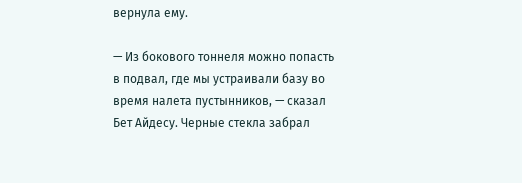вернула ему.

— Из бокового тоннеля можно попасть в подвал, где мы устраивали базу во время налета пустынников, — сказал Бет Айдесу. Черные стекла забрал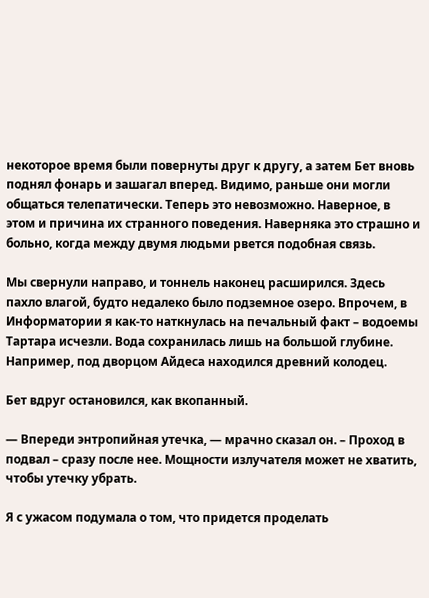некоторое время были повернуты друг к другу, а затем Бет вновь поднял фонарь и зашагал вперед. Видимо, раньше они могли общаться телепатически. Теперь это невозможно. Наверное, в этом и причина их странного поведения. Наверняка это страшно и больно, когда между двумя людьми рвется подобная связь.

Мы свернули направо, и тоннель наконец расширился. Здесь пахло влагой, будто недалеко было подземное озеро. Впрочем, в Информатории я как-то наткнулась на печальный факт – водоемы  Тартара исчезли. Вода сохранилась лишь на большой глубине. Например, под дворцом Айдеса находился древний колодец.

Бет вдруг остановился, как вкопанный.

— Впереди энтропийная утечка, — мрачно сказал он. – Проход в подвал – сразу после нее. Мощности излучателя может не хватить, чтобы утечку убрать.

Я с ужасом подумала о том, что придется проделать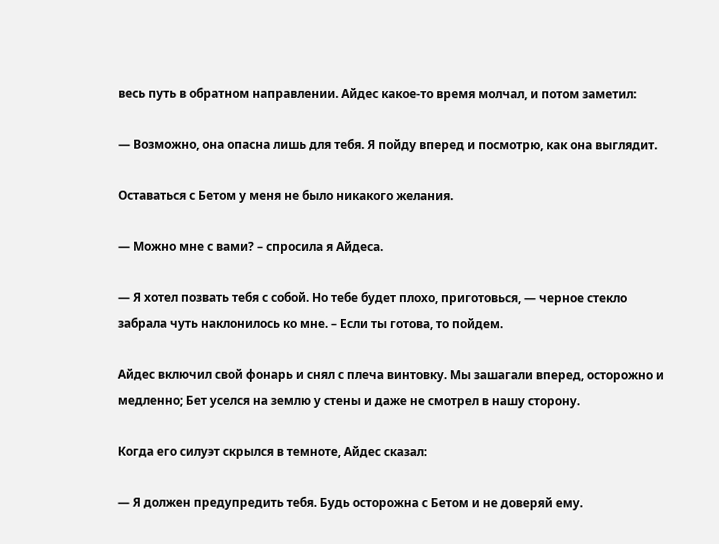весь путь в обратном направлении. Айдес какое-то время молчал, и потом заметил:

— Возможно, она опасна лишь для тебя. Я пойду вперед и посмотрю, как она выглядит.

Оставаться с Бетом у меня не было никакого желания.

— Можно мне с вами? – спросила я Айдеса.

— Я хотел позвать тебя с собой. Но тебе будет плохо, приготовься, — черное стекло забрала чуть наклонилось ко мне. – Если ты готова, то пойдем.

Айдес включил свой фонарь и снял с плеча винтовку. Мы зашагали вперед, осторожно и медленно; Бет уселся на землю у стены и даже не смотрел в нашу сторону.

Когда его силуэт скрылся в темноте, Айдес сказал:

— Я должен предупредить тебя. Будь осторожна с Бетом и не доверяй ему.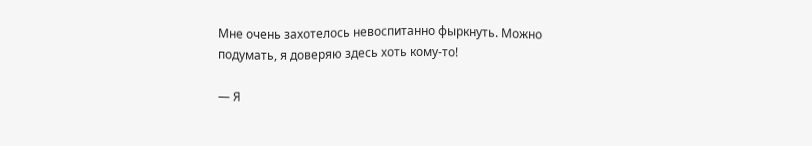Мне очень захотелось невоспитанно фыркнуть. Можно подумать, я доверяю здесь хоть кому-то!

— Я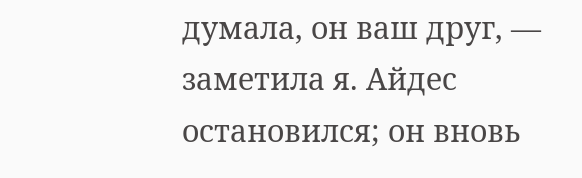думала, он ваш друг, — заметила я. Айдес остановился; он вновь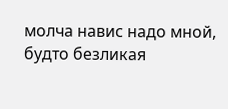молча навис надо мной, будто безликая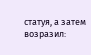статуя, а затем возразил: